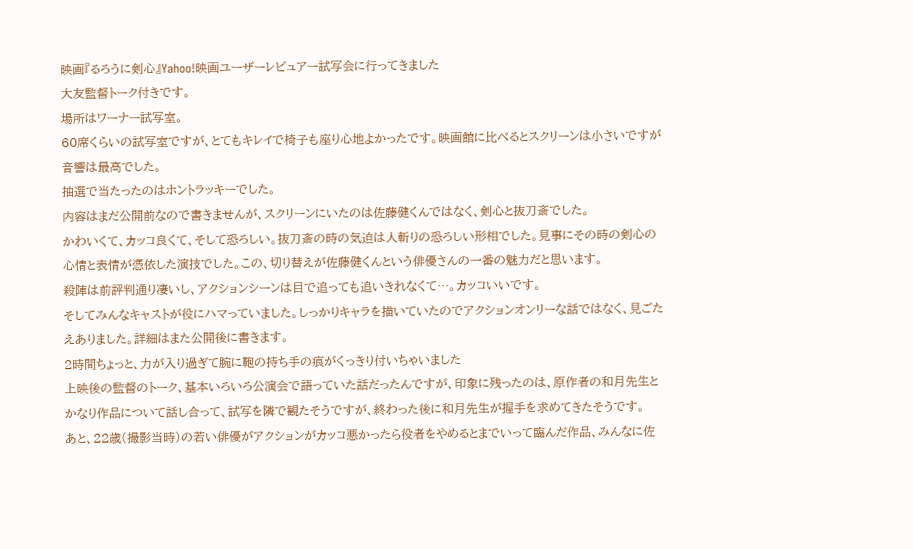映画『るろうに剣心』Yahoo!映画ユーザーレビュアー試写会に行ってきました
大友監督トーク付きです。
場所はワーナー試写室。
60席くらいの試写室ですが、とてもキレイで椅子も座り心地よかったです。映画館に比べるとスクリーンは小さいですが音響は最高でした。
抽選で当たったのはホントラッキーでした。
内容はまだ公開前なので書きませんが、スクリーンにいたのは佐藤健くんではなく、剣心と抜刀斎でした。
かわいくて、カッコ良くて、そして恐ろしい。抜刀斎の時の気迫は人斬りの恐ろしい形相でした。見事にその時の剣心の心情と表情が憑依した演技でした。この、切り替えが佐藤健くんという俳優さんの一番の魅力だと思います。
殺陣は前評判通り凄いし、アクションシーンは目で追っても追いきれなくて…。カッコいいです。
そしてみんなキャストが役にハマっていました。しっかりキャラを描いていたのでアクションオンリーな話ではなく、見ごたえありました。詳細はまた公開後に書きます。
2時間ちょっと、力が入り過ぎて腕に鞄の持ち手の痕がくっきり付いちゃいました
上映後の監督のトーク、基本いろいろ公演会で語っていた話だったんですが、印象に残ったのは、原作者の和月先生とかなり作品について話し合って、試写を隣で観たそうですが、終わった後に和月先生が握手を求めてきたそうです。
あと、22歳(撮影当時)の若い俳優がアクションがカッコ悪かったら役者をやめるとまでいって臨んだ作品、みんなに佐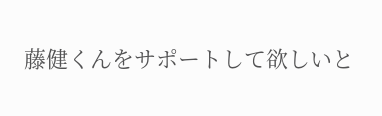藤健くんをサポートして欲しいと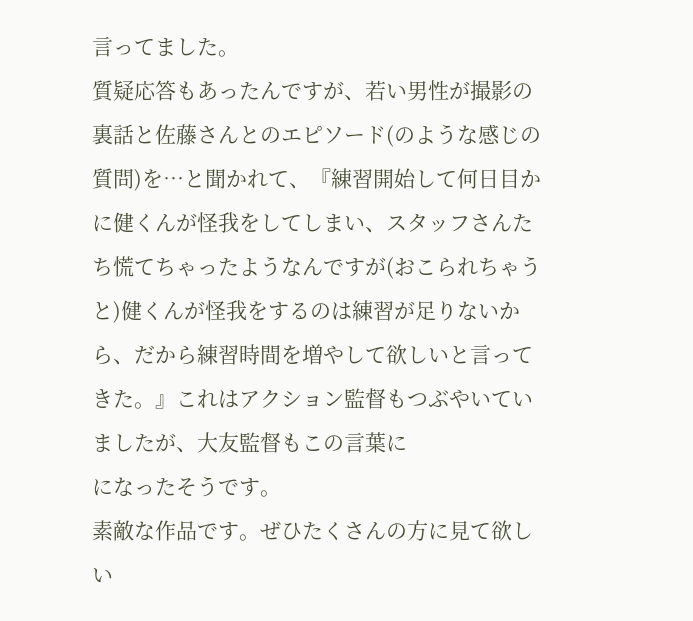言ってました。
質疑応答もあったんですが、若い男性が撮影の裏話と佐藤さんとのエピソード(のような感じの質問)を…と聞かれて、『練習開始して何日目かに健くんが怪我をしてしまい、スタッフさんたち慌てちゃったようなんですが(おこられちゃうと)健くんが怪我をするのは練習が足りないから、だから練習時間を増やして欲しいと言ってきた。』これはアクション監督もつぶやいていましたが、大友監督もこの言葉に
になったそうです。
素敵な作品です。ぜひたくさんの方に見て欲しい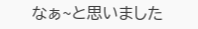なぁ~と思いました